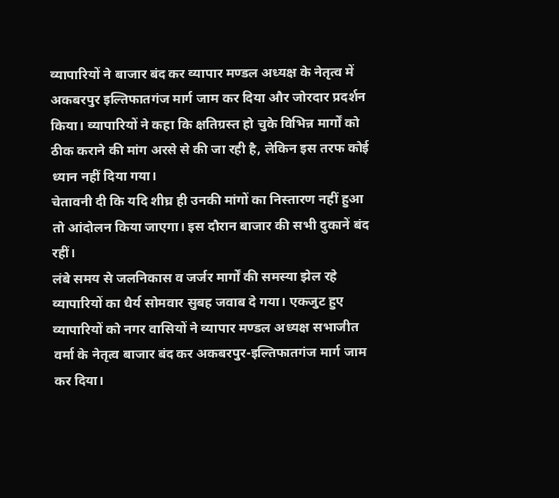व्यापारियों ने बाजार बंद कर व्यापार मण्डल अध्यक्ष के नेतृत्व में अकबरपुर इल्तिफातगंज मार्ग जाम कर दिया और जोरदार प्रदर्शन किया। व्यापारियों ने कहा कि क्षतिग्रस्त हो चुके विभिन्न मार्गों को ठीक कराने की मांग अरसे से की जा रही है, लेकिन इस तरफ कोई ध्यान नहीं दिया गया।
चेतावनी दी कि यदि शीघ्र ही उनकी मांगों का निस्तारण नहीं हुआ तो आंदोलन किया जाएगा। इस दौरान बाजार की सभी दुकानें बंद रहीं।
लंबे समय से जलनिकास व जर्जर मार्गों की समस्या झेल रहे व्यापारियों का धैर्य सोमवार सुबह जवाब दे गया। एकजुट हुए व्यापारियों को नगर वासियों ने व्यापार मण्डल अध्यक्ष सभाजीत वर्मा के नेतृत्व बाजार बंद कर अकबरपुर-इल्तिफातगंज मार्ग जाम कर दिया।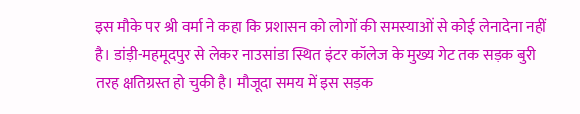इस मौके पर श्री वर्मा ने कहा कि प्रशासन को लोगों की समस्याओं से कोई लेनादेना नहीं है। डांड़ी-महमूदपुर से लेकर नाउसांडा स्थित इंटर कॉलेज के मुख्य गेट तक सड़क बुरी तरह क्षतिग्रस्त हो चुकी है। मौजूदा समय में इस सड़क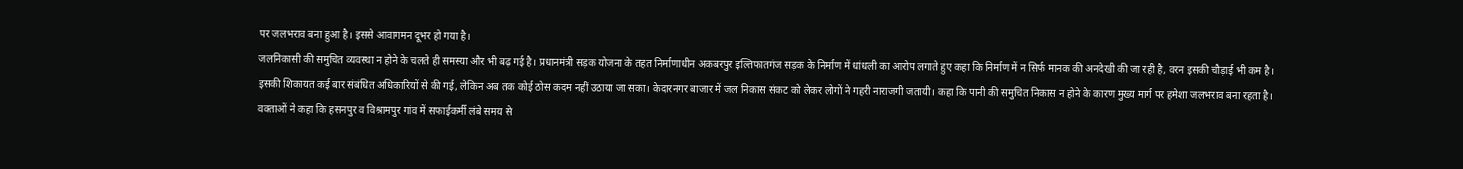पर जलभराव बना हुआ है। इससे आवागमन दूभर हो गया है।
जलनिकासी की समुचित व्यवस्था न होने के चलते ही समस्या और भी बढ़ गई है। प्रधानमंत्री सड़क योजना के तहत निर्माणाधीन अकबरपुर इल्तिफातगंज सड़क के निर्माण में धांधली का आरोप लगाते हुए कहा कि निर्माण में न सिर्फ मानक की अनदेखी की जा रही है, वरन इसकी चौड़ाई भी कम है।
इसकी शिकायत कई बार संबंधित अधिकारियों से की गई, लेकिन अब तक कोई ठोस कदम नहीं उठाया जा सका। केदारनगर बाजार में जल निकास संकट को लेकर लोगों ने गहरी नाराजगी जतायी। कहा कि पानी की समुचित निकास न होने के कारण मुख्य मार्ग पर हमेशा जलभराव बना रहता है।
वक्ताओं ने कहा कि हसनपुर व विश्रामपुर गांव में सफाईकर्मी लंबे समय से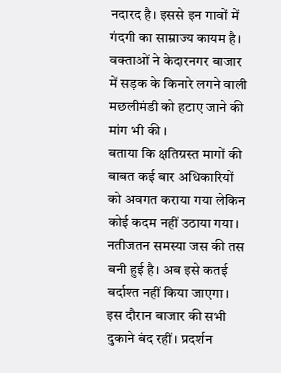नदारद है। इससे इन गावों में गंदगी का साम्राज्य कायम है। वक्ताओं ने केदारनगर बाजार में सड़क के किनारे लगने वाली मछलीमंडी को हटाए जाने की मांग भी की ।
बताया कि क्षतिग्रस्त मागों की बाबत कई बार अधिकारियों को अवगत कराया गया लेकिन कोई कदम नहीं उठाया गया। नतीजतन समस्या जस की तस बनी हुई है। अब इसे कतई बर्दाश्त नहीं किया जाएगा।
इस दौरान बाजार की सभी दुकाने बंद रहीं। प्रदर्शन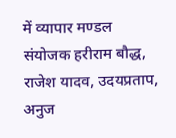में व्यापार मण्डल संयोजक हरीराम बौद्ध, राजेश यादव, उदयप्रताप, अनुज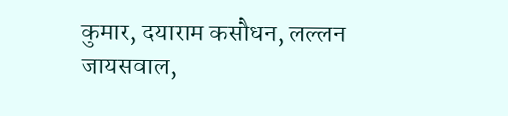कुमार, दयाराम कसौधन, लल्लन जायसवाल,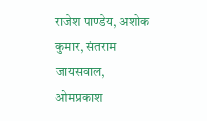राजेश पाण्डेय, अशोक कुमार, संतराम जायसवाल, ओमप्रकाश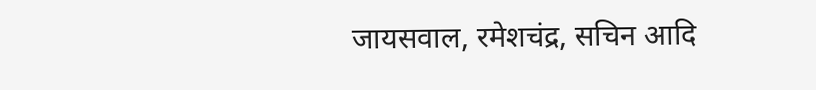जायसवाल, रमेशचंद्र, सचिन आदि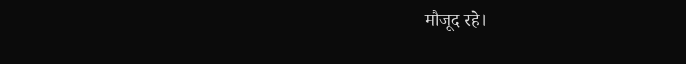मौजूद रहे।